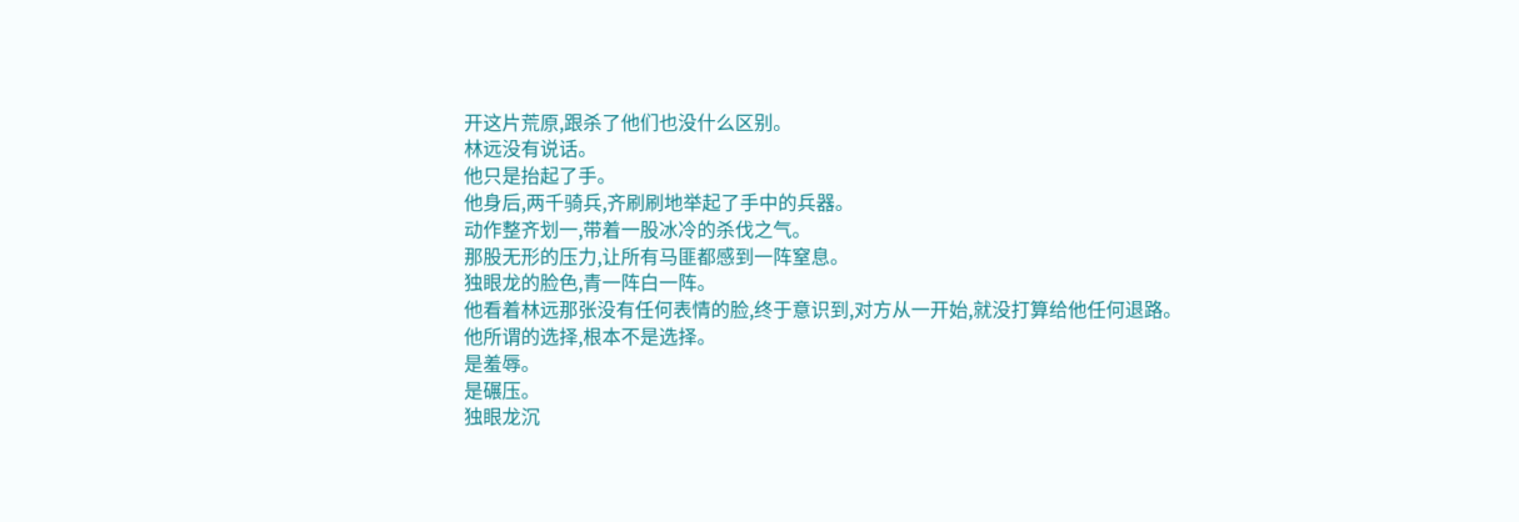开这片荒原,跟杀了他们也没什么区别。
林远没有说话。
他只是抬起了手。
他身后,两千骑兵,齐刷刷地举起了手中的兵器。
动作整齐划一,带着一股冰冷的杀伐之气。
那股无形的压力,让所有马匪都感到一阵窒息。
独眼龙的脸色,青一阵白一阵。
他看着林远那张没有任何表情的脸,终于意识到,对方从一开始,就没打算给他任何退路。
他所谓的选择,根本不是选择。
是羞辱。
是碾压。
独眼龙沉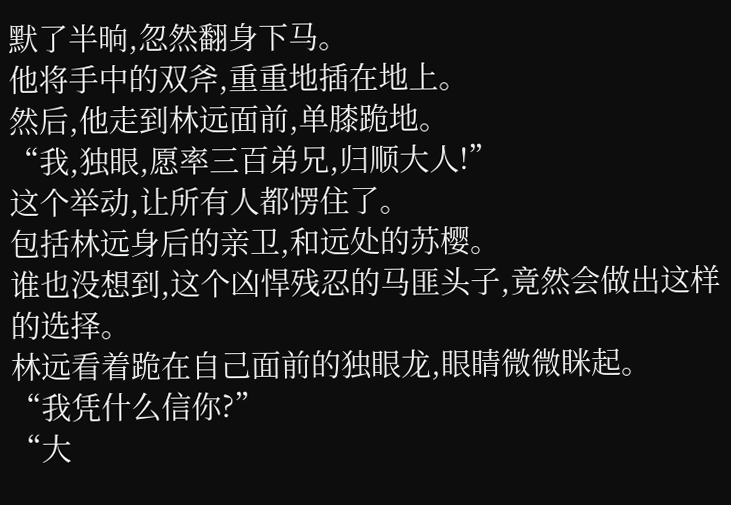默了半晌,忽然翻身下马。
他将手中的双斧,重重地插在地上。
然后,他走到林远面前,单膝跪地。
“我,独眼,愿率三百弟兄,归顺大人!”
这个举动,让所有人都愣住了。
包括林远身后的亲卫,和远处的苏樱。
谁也没想到,这个凶悍残忍的马匪头子,竟然会做出这样的选择。
林远看着跪在自己面前的独眼龙,眼睛微微眯起。
“我凭什么信你?”
“大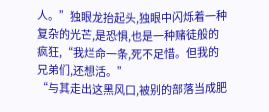人。”独眼龙抬起头,独眼中闪烁着一种复杂的光芒,是恐惧,也是一种赌徒般的疯狂,“我烂命一条,死不足惜。但我的兄弟们,还想活。”
“与其走出这黑风口,被别的部落当成肥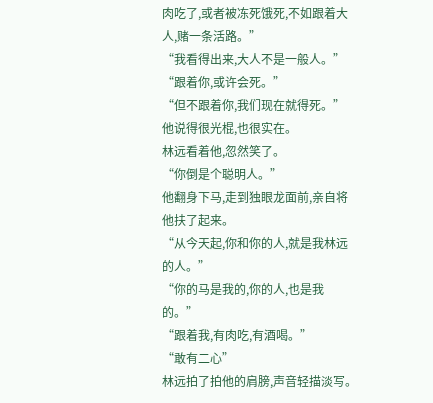肉吃了,或者被冻死饿死,不如跟着大人,赌一条活路。”
“我看得出来,大人不是一般人。”
“跟着你,或许会死。”
“但不跟着你,我们现在就得死。”
他说得很光棍,也很实在。
林远看着他,忽然笑了。
“你倒是个聪明人。”
他翻身下马,走到独眼龙面前,亲自将他扶了起来。
“从今天起,你和你的人,就是我林远的人。”
“你的马是我的,你的人,也是我的。”
“跟着我,有肉吃,有酒喝。”
“敢有二心”
林远拍了拍他的肩膀,声音轻描淡写。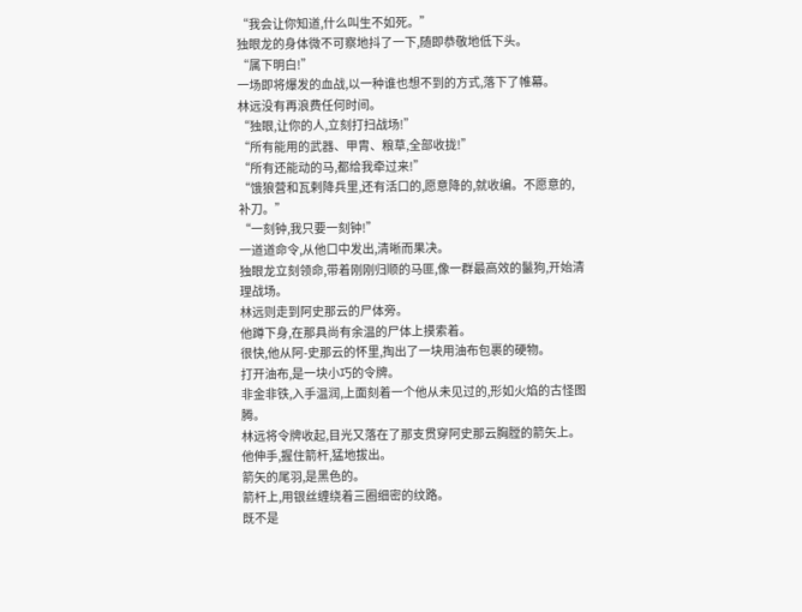“我会让你知道,什么叫生不如死。”
独眼龙的身体微不可察地抖了一下,随即恭敬地低下头。
“属下明白!”
一场即将爆发的血战,以一种谁也想不到的方式,落下了帷幕。
林远没有再浪费任何时间。
“独眼,让你的人,立刻打扫战场!”
“所有能用的武器、甲胄、粮草,全部收拢!”
“所有还能动的马,都给我牵过来!”
“饿狼营和瓦剌降兵里,还有活口的,愿意降的,就收编。不愿意的,补刀。”
“一刻钟,我只要一刻钟!”
一道道命令,从他口中发出,清晰而果决。
独眼龙立刻领命,带着刚刚归顺的马匪,像一群最高效的鬣狗,开始清理战场。
林远则走到阿史那云的尸体旁。
他蹲下身,在那具尚有余温的尸体上摸索着。
很快,他从阿-史那云的怀里,掏出了一块用油布包裹的硬物。
打开油布,是一块小巧的令牌。
非金非铁,入手温润,上面刻着一个他从未见过的,形如火焰的古怪图腾。
林远将令牌收起,目光又落在了那支贯穿阿史那云胸膛的箭矢上。
他伸手,握住箭杆,猛地拔出。
箭矢的尾羽,是黑色的。
箭杆上,用银丝缠绕着三圈细密的纹路。
既不是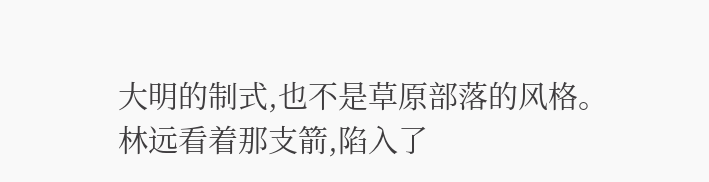大明的制式,也不是草原部落的风格。
林远看着那支箭,陷入了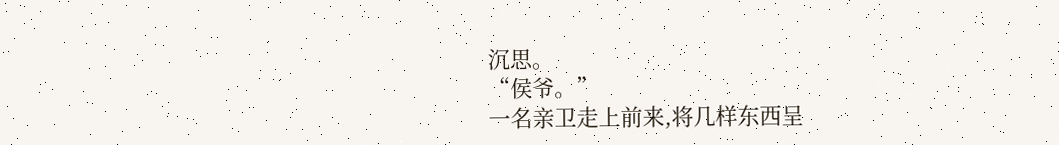沉思。
“侯爷。”
一名亲卫走上前来,将几样东西呈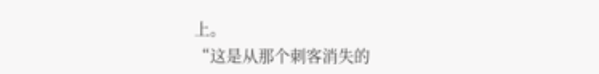上。
“这是从那个刺客消失的